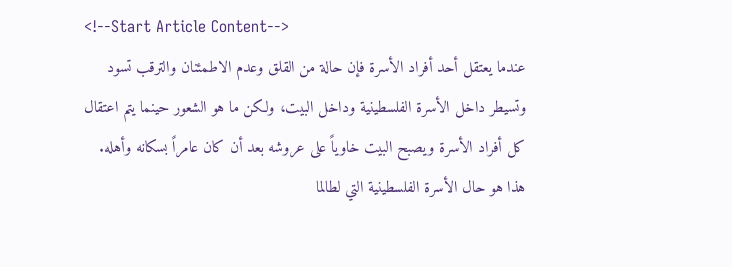<!--Start Article Content-->
عندما يعتقل أحد أفراد الأسرة فإن حالة من القلق وعدم الاطمئنان والترقب تسود وتسيطر داخل الأسرة الفلسطينية وداخل البيت، ولكن ما هو الشعور حينما يتم اعتقال كل أفراد الأسرة ويصبح البيت خاوياً على عروشه بعد أن كان عامراً بسكانه وأهله.
هذا هو حال الأسرة الفلسطينية التي لطالما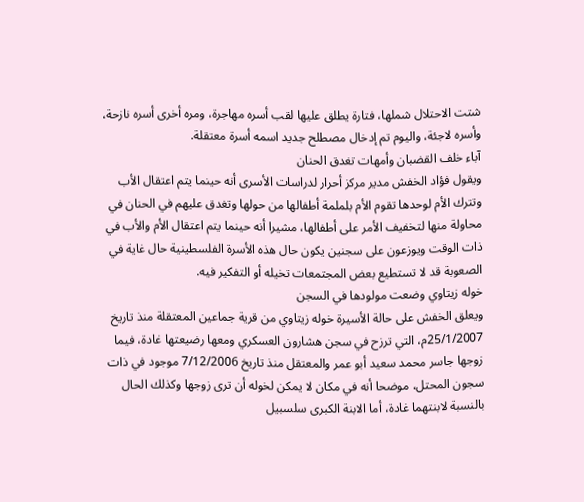شتت الاحتلال شملها، فتارة يطلق عليها لقب أسره مهاجرة، ومره أخرى أسره نازحة، وأسره لاجئة، واليوم تم إدخال مصطلح جديد اسمه أسرة معتقلة.
آباء خلف القضبان وأمهات تغدق الحنان
ويقول فؤاد الخفش مدير مركز أحرار لدراسات الأسرى أنه حينما يتم اعتقال الأب وتترك الأم لوحدها تقوم الأم بلملمة أطفالها من حولها وتغدق عليهم في الحنان في محاولة منها لتخفيف الأمر على أطفالها، مشيرا أنه حينما يتم اعتقال الأم والأب في ذات الوقت ويوزعون على سجنين يكون حال هذه الأسرة الفلسطينية حال غاية في الصعوبة قد لا تستطيع بعض المجتمعات تخيله أو التفكير فيه.
خوله زيتاوي وضعت مولودها في السجن
ويعلق الخفش على حالة الأسيرة خوله زيتاوي من قرية جماعين المعتقلة منذ تاريخ 25/1/2007م، التي ترزح في سجن هشارون العسكري ومعها رضيعتها غادة، فيما زوجها جاسر محمد سعيد أبو عمر والمعتقل منذ تاريخ 7/12/2006 موجود في ذات سجون المحتل، موضحا أنه في مكان لا يمكن لخوله أن ترى زوجها وكذلك الحال بالنسبة لابنتهما غادة، أما الابنة الكبرى سلسبيل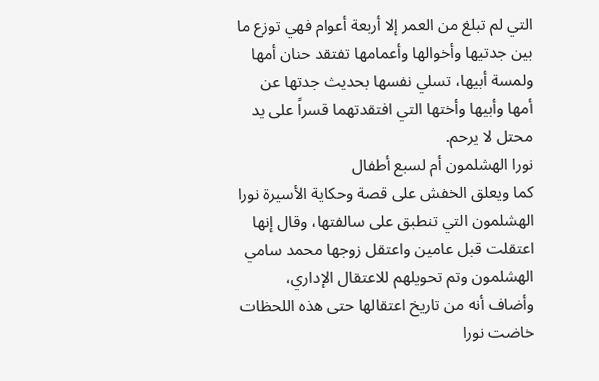التي لم تبلغ من العمر إلا أربعة أعوام فهي توزع ما بين جدتيها وأخوالها وأعمامها تفتقد حنان أمها ولمسة أبيها، تسلي نفسها بحديث جدتها عن أمها وأبيها وأختها التي افتقدتهما قسراً على يد محتل لا يرحم.
نورا الهشلمون أم لسبع أطفال
كما ويعلق الخفش على قصة وحكاية الأسيرة نورا الهشلمون التي تنطبق على سالفتها، وقال إنها اعتقلت قبل عامين واعتقل زوجها محمد سامي الهشلمون وتم تحويلهم للاعتقال الإداري، وأضاف أنه من تاريخ اعتقالها حتى هذه اللحظات خاضت نورا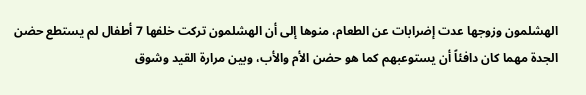الهشلمون وزوجها عدت إضرابات عن الطعام، منوها إلى أن الهشلمون تركت خلفها 7 أطفال لم يستطع حضن الجدة مهما كان دافئاً أن يستوعبهم كما هو حضن الأم والأب، وبين مرارة القيد وشوق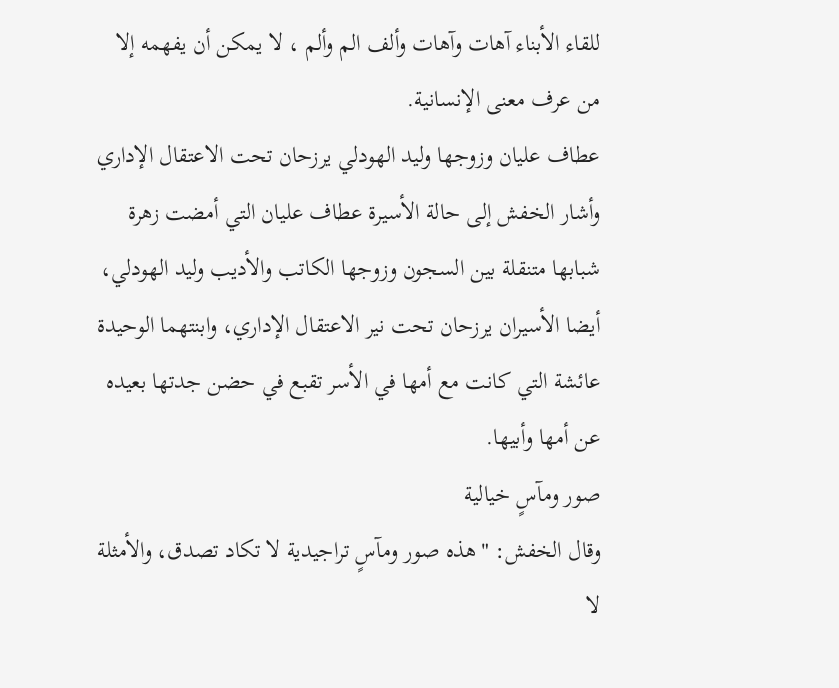للقاء الأبناء آهات وآهات وألف الم وألم ، لا يمكن أن يفهمه إلا من عرف معنى الإنسانية.
عطاف عليان وزوجها وليد الهودلي يرزحان تحت الاعتقال الإداري
وأشار الخفش إلى حالة الأسيرة عطاف عليان التي أمضت زهرة شبابها متنقلة بين السجون وزوجها الكاتب والأديب وليد الهودلي، أيضا الأسيران يرزحان تحت نير الاعتقال الإداري، وابنتهما الوحيدة عائشة التي كانت مع أمها في الأسر تقبع في حضن جدتها بعيده عن أمها وأبيها.
صور ومآسٍ خيالية
وقال الخفش: "هذه صور ومآسٍ تراجيدية لا تكاد تصدق، والأمثلة لا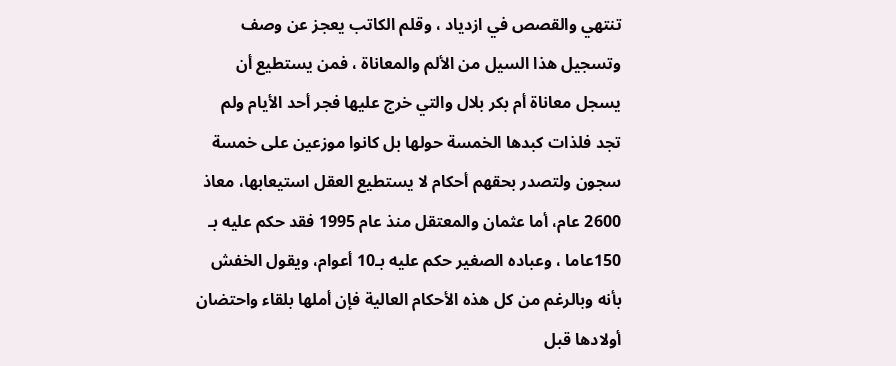تنتهي والقصص في ازدياد ، وقلم الكاتب يعجز عن وصف وتسجيل هذا السيل من الألم والمعاناة ، فمن يستطيع أن يسجل معاناة أم بكر بلال والتي خرج عليها فجر أحد الأيام ولم تجد فلذات كبدها الخمسة حولها بل كانوا موزعين على خمسة سجون ولتصدر بحقهم أحكام لا يستطيع العقل استيعابها، معاذ 2600 عام، أما عثمان والمعتقل منذ عام 1995 فقد حكم عليه بـ 150عاما ، وعباده الصغير حكم عليه بـ10 أعوام، ويقول الخفش بأنه وبالرغم من كل هذه الأحكام العالية فإن أملها بلقاء واحتضان أولادها قبل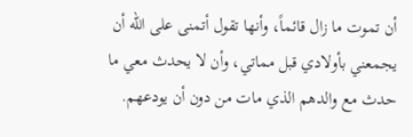أن تموت ما زال قائماً، وأنها تقول أتمنى على الله أن يجمعني بأولادي قبل مماتي، وأن لا يحدث معي ما حدث مع والدهم الذي مات من دون أن يودعهم.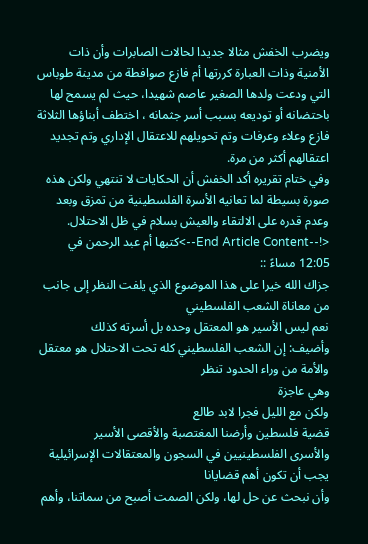ويضرب الخفش مثالا جديدا لحالات الصابرات وأن ذات الأمنية وذات العبارة كررتها أم فازع صوافطة من مدينة طوباس التي ودعت ولدها الصغير عاصم شهيدا، حيث لم يسمح لها باحتضانه أو توديعه بسبب أسر جثمانه ، اختطف أبناؤها الثلاثة فازع وعلاء وعرفات وتم تحويلهم للاعتقال الإداري وتم تجديد اعتقالهم أكثر من مرة.
وفي ختام تقريره أكد الخفش أن الحكايات لا تنتهي ولكن هذه صورة بسيطة لما تعانيه الأسرة الفلسطينية من تمزق وبعد وعدم قدره على الالتقاء والعيش بسلام في ظل الاحتلال.
<!--End Article Content-->كتبها أم عبد الرحمن في 12:05 مساءً ::
جزاك الله خيرا على هذا الموضوع الذي يلفت النظر إلى جانب من معاناة الشعب الفلسطيني
نعم ليس الأسير هو المعتقل وحده بل أسرته كذلك
وأضيف: إن الشعب الفلسطيني كله تحت الاحتلال هو معتقل
والأمة من وراء الحدود تنظر
وهي عاجزة
ولكن مع الليل فجرا لابد طالع
قضية فلسطين وأرضنا المغتصبة والأقصى الأسير
والأسرى الفلسطينيين في السجون والمعتقالات الإسرائيلية يجب أن تكون أهم قضايانا
وأن نبحث عن حل لها، ولكن الصمت أصبح من سماتنا، وأهم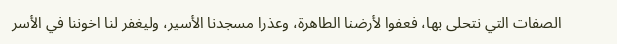الصفات التي نتحلى بها، فعفوا لأرضنا الطاهرة، وعذرا مسجدنا الأسير، وليغفر لنا اخوننا في الأسر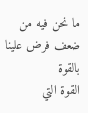ما نحن فيه من ضعف فرض علينا بالقوة
القوة التي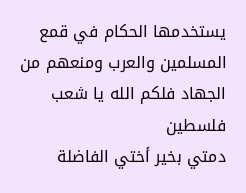يستخدمها الحكام في قمع المسلمين والعرب ومنعهم من الجهاد فلكم الله يا شعب فلسطين
دمتي بخير أختي الفاضلة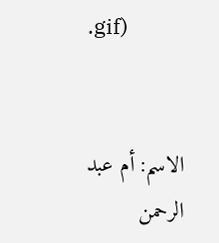.gif)


الاسم: أم عبد الرحمن